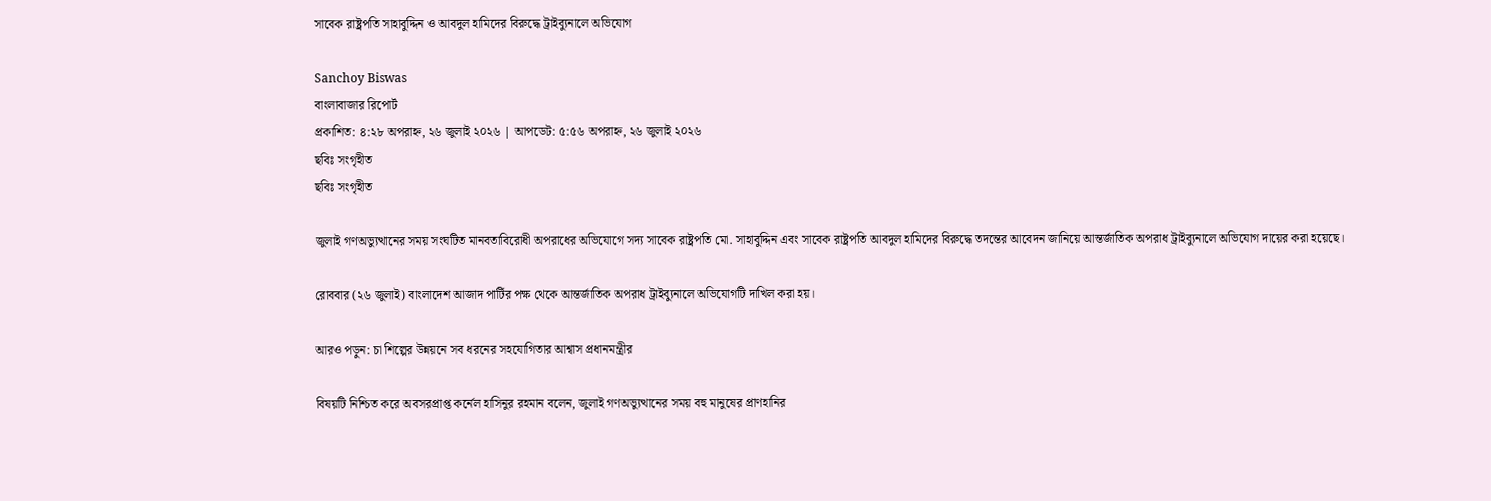সাবেক রাষ্ট্রপতি সাহাবুদ্দিন ও আবদুল হামিদের বিরুদ্ধে ট্রাইব্যুনালে অভিযোগ

Sanchoy Biswas
বাংলাবাজার রিপোর্ট
প্রকাশিত: ৪:২৮ অপরাহ্ন, ২৬ জুলাই ২০২৬ | আপডেট: ৫:৫৬ অপরাহ্ন, ২৬ জুলাই ২০২৬
ছবিঃ সংগৃহীত
ছবিঃ সংগৃহীত

জুলাই গণঅভ্যুত্থানের সময় সংঘটিত মানবতাবিরোধী অপরাধের অভিযোগে সদ্য সাবেক রাষ্ট্রপতি মো. সাহাবুদ্দিন এবং সাবেক রাষ্ট্রপতি আবদুল হামিদের বিরুদ্ধে তদন্তের আবেদন জানিয়ে আন্তর্জাতিক অপরাধ ট্রাইব্যুনালে অভিযোগ দায়ের করা হয়েছে।

রোববার (২৬ জুলাই) বাংলাদেশ আজাদ পার্টির পক্ষ থেকে আন্তর্জাতিক অপরাধ ট্রাইব্যুনালে অভিযোগটি দাখিল করা হয়।

আরও পড়ুন: চা শিল্পের উন্নয়নে সব ধরনের সহযোগিতার আশ্বাস প্রধানমন্ত্রীর

বিষয়টি নিশ্চিত করে অবসরপ্রাপ্ত কর্নেল হাসিনুর রহমান বলেন, জুলাই গণঅভ্যুত্থানের সময় বহু মানুষের প্রাণহানির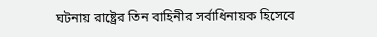ঘটনায় রাষ্ট্রের তিন বাহিনীর সর্বাধিনায়ক হিসেবে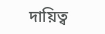দায়িত্ব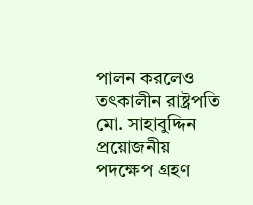পালন করলেও তৎকালীন রাষ্ট্রপতি মো. সাহাবুদ্দিন প্রয়োজনীয় পদক্ষেপ গ্রহণ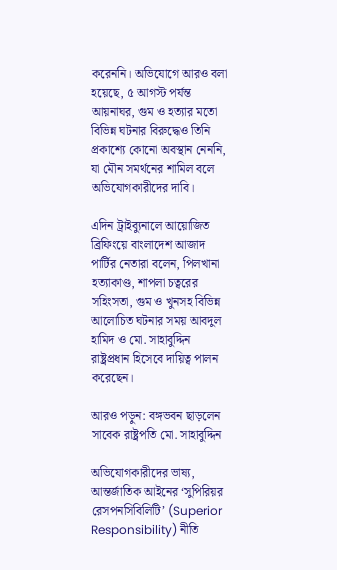করেননি। অভিযোগে আরও বলা হয়েছে, ৫ আগস্ট পর্যন্ত আয়নাঘর, গুম ও হত্যার মতো বিভিন্ন ঘটনার বিরুদ্ধেও তিনি প্রকাশ্যে কোনো অবস্থান নেননি, যা মৌন সমর্থনের শামিল বলে অভিযোগকারীদের দাবি।

এদিন ট্রাইব্যুনালে আয়োজিত ব্রিফিংয়ে বাংলাদেশ আজাদ পার্টির নেতারা বলেন, পিলখানা হত্যাকাণ্ড, শাপলা চত্বরের সহিংসতা, গুম ও খুনসহ বিভিন্ন আলোচিত ঘটনার সময় আবদুল হামিদ ও মো. সাহাবুদ্দিন রাষ্ট্রপ্রধান হিসেবে দায়িত্ব পালন করেছেন।

আরও পড়ুন: বঙ্গভবন ছাড়লেন সাবেক রাষ্ট্রপতি মো. সাহাবুদ্দিন

অভিযোগকারীদের ভাষ্য, আন্তর্জাতিক আইনের ‘সুপিরিয়র রেসপনসিবিলিটি’ (Superior Responsibility) নীতি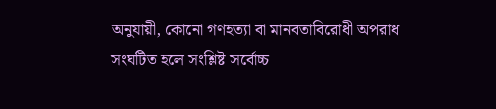অনুযায়ী, কোনো গণহত্যা বা মানবতাবিরোধী অপরাধ সংঘটিত হলে সংশ্লিষ্ট সর্বোচ্চ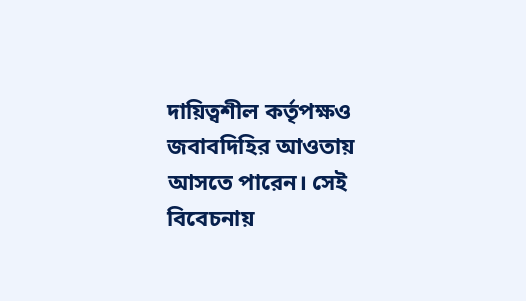দায়িত্বশীল কর্তৃপক্ষও জবাবদিহির আওতায় আসতে পারেন। সেই বিবেচনায়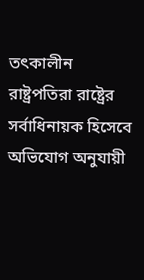তৎকালীন রাষ্ট্রপতিরা রাষ্ট্রের সর্বাধিনায়ক হিসেবে অভিযোগ অনুযায়ী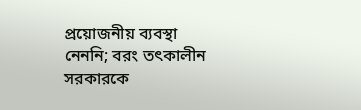প্রয়োজনীয় ব্যবস্থা নেননি; বরং তৎকালীন সরকারকে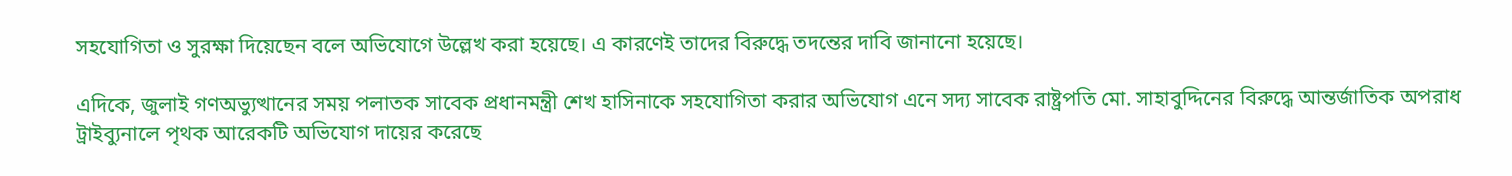সহযোগিতা ও সুরক্ষা দিয়েছেন বলে অভিযোগে উল্লেখ করা হয়েছে। এ কারণেই তাদের বিরুদ্ধে তদন্তের দাবি জানানো হয়েছে।

এদিকে, জুলাই গণঅভ্যুত্থানের সময় পলাতক সাবেক প্রধানমন্ত্রী শেখ হাসিনাকে সহযোগিতা করার অভিযোগ এনে সদ্য সাবেক রাষ্ট্রপতি মো. সাহাবুদ্দিনের বিরুদ্ধে আন্তর্জাতিক অপরাধ ট্রাইব্যুনালে পৃথক আরেকটি অভিযোগ দায়ের করেছে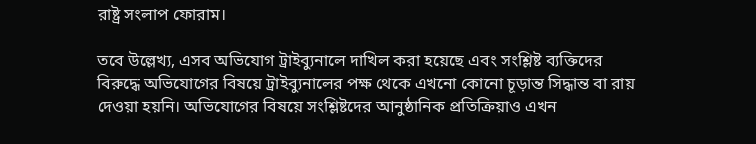রাষ্ট্র সংলাপ ফোরাম।

তবে উল্লেখ্য, এসব অভিযোগ ট্রাইব্যুনালে দাখিল করা হয়েছে এবং সংশ্লিষ্ট ব্যক্তিদের বিরুদ্ধে অভিযোগের বিষয়ে ট্রাইব্যুনালের পক্ষ থেকে এখনো কোনো চূড়ান্ত সিদ্ধান্ত বা রায় দেওয়া হয়নি। অভিযোগের বিষয়ে সংশ্লিষ্টদের আনুষ্ঠানিক প্রতিক্রিয়াও এখন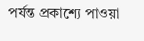পর্যন্ত প্রকাশ্যে পাওয়া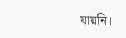যায়নি।